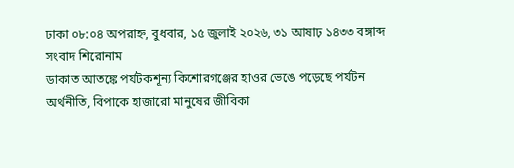ঢাকা ০৮:০৪ অপরাহ্ন, বুধবার, ১৫ জুলাই ২০২৬, ৩১ আষাঢ় ১৪৩৩ বঙ্গাব্দ
সংবাদ শিরোনাম
ডাকাত আতঙ্কে পর্যটকশূন্য কিশোরগঞ্জের হাওর ভেঙে পড়েছে পর্যটন অর্থনীতি, বিপাকে হাজারো মানুষের জীবিকা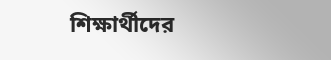শিক্ষার্থীদের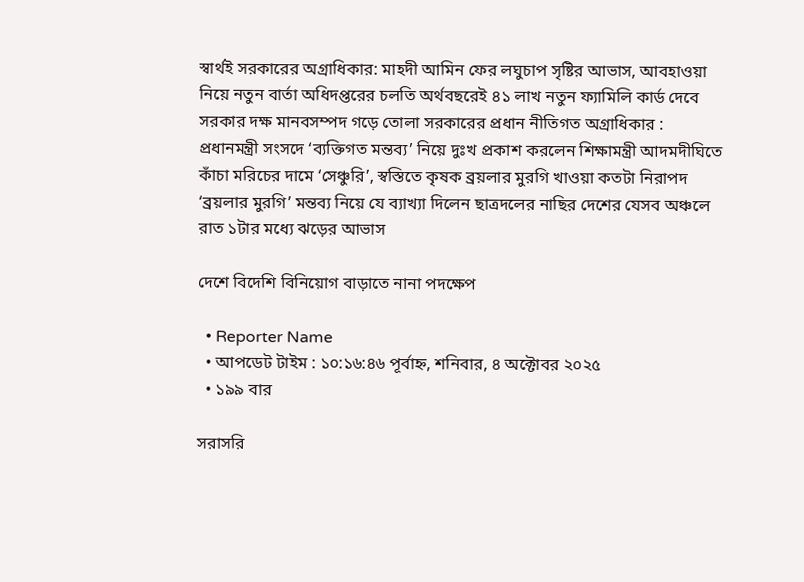স্বার্থই সরকারের অগ্রাধিকার: মাহদী আমিন ফের লঘুচাপ সৃষ্টির আভাস, আবহাওয়া নিয়ে নতুন বার্তা অধিদপ্তরের চলতি অর্থবছরেই ৪১ লাখ নতুন ফ্যামিলি কার্ড দেবে সরকার দক্ষ মানবসম্পদ গড়ে তোলা সরকারের প্রধান নীতিগত অগ্রাধিকার : প্রধানমন্ত্রী সংসদে ‘ব্যক্তিগত মন্তব্য’ নিয়ে দুঃখ প্রকাশ করলেন শিক্ষামন্ত্রী আদমদীঘিতে কাঁচা মরিচের দামে ‘সেঞ্চুরি’, স্বস্তিতে কৃষক ব্রয়লার মুরগি খাওয়া কতটা নিরাপদ ‘ব্রয়লার মুরগি’ মন্তব্য নিয়ে যে ব্যাখ্যা দিলেন ছাত্রদলের নাছির দেশের যেসব অঞ্চলে রাত ১টার মধ্যে ঝড়ের আভাস

দেশে বিদেশি বিনিয়োগ বাড়াতে নানা পদক্ষেপ

  • Reporter Name
  • আপডেট টাইম : ১০:১৬:৪৬ পূর্বাহ্ন, শনিবার, ৪ অক্টোবর ২০২৫
  • ১৯৯ বার

সরাসরি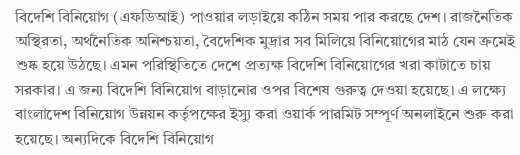বিদেশি বিনিয়োগ (এফডিআই) পাওয়ার লড়াইয়ে কঠিন সময় পার করছে দেশ। রাজনৈতিক অস্থিরতা, অর্থনৈতিক অনিশ্চয়তা, বৈদেশিক মুদ্রার সব মিলিয়ে বিনিয়োগের মাঠ যেন ক্রমেই শুষ্ক হয়ে উঠছে। এমন পরিস্থিতিতে দেশে প্রত্যক্ষ বিদেশি বিনিয়োগের খরা কাটাতে চায় সরকার। এ জন্য বিদেশি বিনিয়োগ বাড়ানোর ওপর বিশেষ গুরুত্ব দেওয়া হয়েছে। এ লক্ষ্যে বাংলাদেশ বিনিয়োগ উন্নয়ন কর্তৃপক্ষের ইস্যু করা ওয়ার্ক পারমিট সম্পূর্ণ অনলাইনে শুরু করা হয়েছে। অন্যদিকে বিদেশি বিনিয়োগ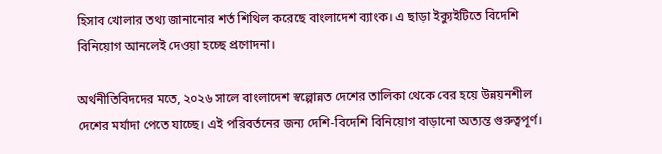হিসাব খোলার তথ্য জানানোর শর্ত শিথিল করেছে বাংলাদেশ ব্যাংক। এ ছাড়া ইক্যুইটিতে বিদেশি বিনিয়োগ আনলেই দেওয়া হচ্ছে প্রণোদনা।

অর্থনীতিবিদদের মতে, ২০২৬ সালে বাংলাদেশ স্বল্পোন্নত দেশের তালিকা থেকে বের হয়ে উন্নয়নশীল দেশের মর্যাদা পেতে যাচ্ছে। এই পরিবর্তনের জন্য দেশি-বিদেশি বিনিয়োগ বাড়ানো অত্যন্ত গুরুত্বপূর্ণ।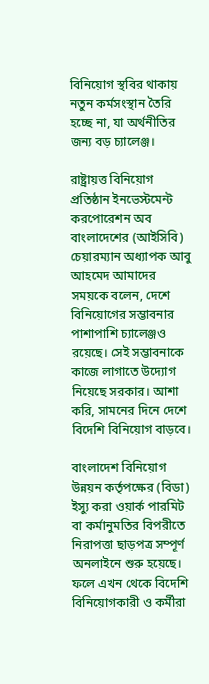বিনিয়োগ স্থবির থাকায় নতুন কর্মসংস্থান তৈরি হচ্ছে না, যা অর্থনীতির জন্য বড় চ্যালেঞ্জ।

রাষ্ট্রায়ত্ত বিনিয়োগ প্রতিষ্ঠান ইনভেস্টমেন্ট করপোরেশন অব বাংলাদেশের (আইসিবি) চেয়ারম্যান অধ্যাপক আবু আহমেদ আমাদের সময়কে বলেন, দেশে বিনিয়োগের সম্ভাবনার পাশাপাশি চ্যালেঞ্জও রয়েছে। সেই সম্ভাবনাকে কাজে লাগাতে উদ্যোগ নিয়েছে সরকার। আশা করি, সামনের দিনে দেশে বিদেশি বিনিয়োগ বাড়বে।

বাংলাদেশ বিনিয়োগ উন্নয়ন কর্তৃপক্ষের (বিডা) ইস্যু করা ওয়ার্ক পারমিট বা কর্মানুমতির বিপরীতে নিরাপত্তা ছাড়পত্র সম্পূর্ণ অনলাইনে শুরু হয়েছে। ফলে এখন থেকে বিদেশি বিনিয়োগকারী ও কর্মীরা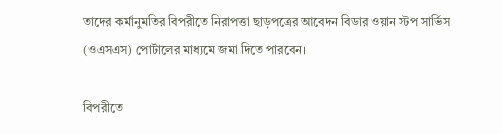তাদের কর্মানুমতির বিপরীতে নিরাপত্তা ছাড়পত্রের আবেদন বিডার ওয়ান স্টপ সার্ভিস (ওএসএস) পোর্টালের মাধ্যমে জমা দিতে পারবেন।

বিপরীতে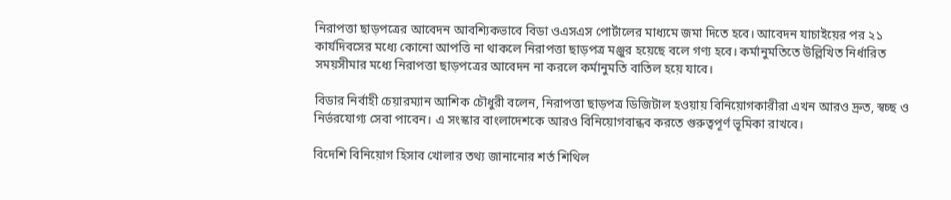নিরাপত্তা ছাড়পত্রের আবেদন আবশ্যিকভাবে বিডা ওএসএস পোর্টালের মাধ্যমে জমা দিতে হবে। আবেদন যাচাইয়ের পর ২১ কার্যদিবসের মধ্যে কোনো আপত্তি না থাকলে নিরাপত্তা ছাড়পত্র মঞ্জুর হয়েছে বলে গণ্য হবে। কর্মানুমতিতে উল্লিখিত নির্ধারিত সময়সীমার মধ্যে নিরাপত্তা ছাড়পত্রের আবেদন না করলে কর্মানুমতি বাতিল হয়ে যাবে।

বিডার নির্বাহী চেয়ারম্যান আশিক চৌধুরী বলেন, নিরাপত্তা ছাড়পত্র ডিজিটাল হওয়ায় বিনিয়োগকারীরা এখন আরও দ্রুত, স্বচ্ছ ও নির্ভরযোগ্য সেবা পাবেন। এ সংস্কার বাংলাদেশকে আরও বিনিয়োগবান্ধব করতে গুরুত্বপূর্ণ ভূমিকা রাখবে।

বিদেশি বিনিয়োগ হিসাব খোলার তথ্য জানানোর শর্ত শিথিল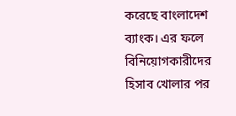করেছে বাংলাদেশ ব্যাংক। এর ফলে বিনিয়োগকারীদের হিসাব খোলার পর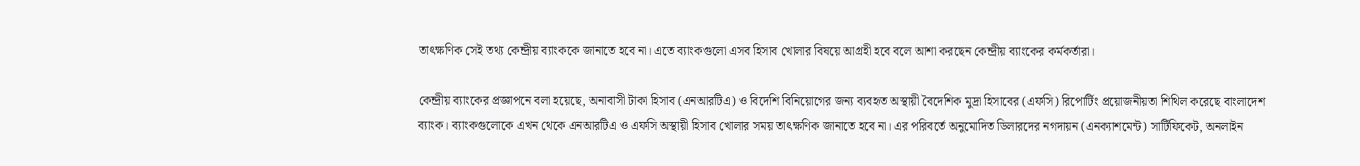তাৎক্ষণিক সেই তথ্য কেন্দ্রীয় ব্যাংককে জানাতে হবে না। এতে ব্যাংকগুলো এসব হিসাব খোলার বিষয়ে আগ্রহী হবে বলে আশা করছেন কেন্দ্রীয় ব্যাংকের কর্মকর্তারা।

কেন্দ্রীয় ব্যাংকের প্রজ্ঞাপনে বলা হয়েছে, অনাবাসী টাকা হিসাব (এনআরটিএ) ও বিদেশি বিনিয়োগের জন্য ব্যবহৃত অস্থায়ী বৈদেশিক মুদ্রা হিসাবের (এফসি) রিপোর্টিং প্রয়োজনীয়তা শিথিল করেছে বাংলাদেশ ব্যাংক। ব্যাংকগুলোকে এখন থেকে এনআরটিএ ও এফসি অস্থায়ী হিসাব খোলার সময় তাৎক্ষণিক জানাতে হবে না। এর পরিবর্তে অনুমোদিত ডিলারদের নগদায়ন (এনক্যাশমেন্ট) সার্টিফিকেট, অনলাইন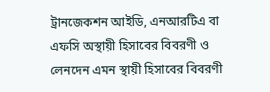ট্রানজেকশন আইডি, এনআরটিএ বা এফসি অস্থায়ী হিসাবের বিবরণী ও লেনদেন এমন স্থায়ী হিসাবের বিবরণী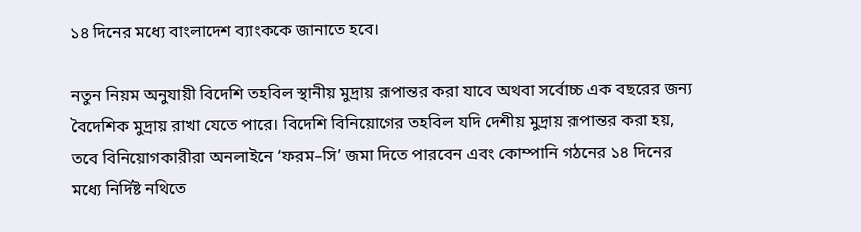১৪ দিনের মধ্যে বাংলাদেশ ব্যাংককে জানাতে হবে।

নতুন নিয়ম অনুযায়ী বিদেশি তহবিল স্থানীয় মুদ্রায় রূপান্তর করা যাবে অথবা সর্বোচ্চ এক বছরের জন্য বৈদেশিক মুদ্রায় রাখা যেতে পারে। বিদেশি বিনিয়োগের তহবিল যদি দেশীয় মুদ্রায় রূপান্তর করা হয়, তবে বিনিয়োগকারীরা অনলাইনে ‘ফরম–সি’ জমা দিতে পারবেন এবং কোম্পানি গঠনের ১৪ দিনের মধ্যে নির্দিষ্ট নথিতে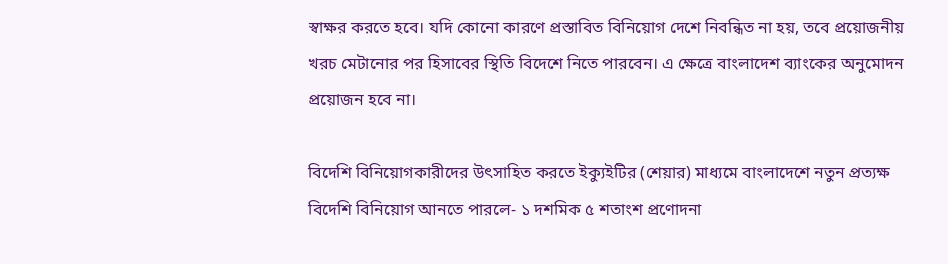স্বাক্ষর করতে হবে। যদি কোনো কারণে প্রস্তাবিত বিনিয়োগ দেশে নিবন্ধিত না হয়, তবে প্রয়োজনীয় খরচ মেটানোর পর হিসাবের স্থিতি বিদেশে নিতে পারবেন। এ ক্ষেত্রে বাংলাদেশ ব্যাংকের অনুমোদন প্রয়োজন হবে না।

বিদেশি বিনিয়োগকারীদের উৎসাহিত করতে ইক্যুইটির (শেয়ার) মাধ্যমে বাংলাদেশে নতুন প্রত্যক্ষ বিদেশি বিনিয়োগ আনতে পারলে- ১ দশমিক ৫ শতাংশ প্রণোদনা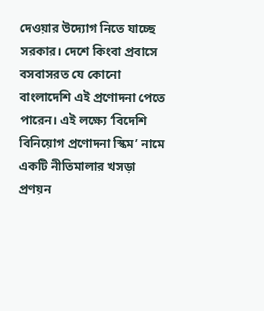দেওয়ার উদ্যোগ নিতে যাচ্ছে সরকার। দেশে কিংবা প্রবাসে বসবাসরত যে কোনো বাংলাদেশি এই প্রণোদনা পেতে পারেন। এই লক্ষ্যে ‘বিদেশি বিনিয়োগ প্রণোদনা স্কিম’ নামে একটি নীতিমালার খসড়া প্রণয়ন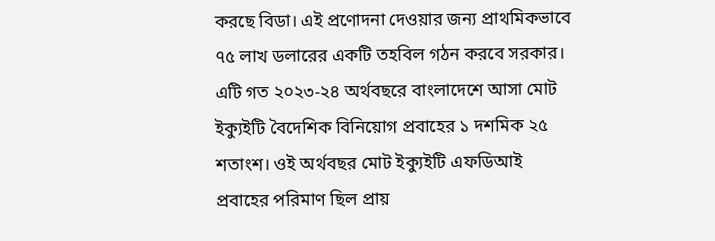করছে বিডা। এই প্রণোদনা দেওয়ার জন্য প্রাথমিকভাবে ৭৫ লাখ ডলারের একটি তহবিল গঠন করবে সরকার। এটি গত ২০২৩-২৪ অর্থবছরে বাংলাদেশে আসা মোট ইক্যুইটি বৈদেশিক বিনিয়োগ প্রবাহের ১ দশমিক ২৫ শতাংশ। ওই অর্থবছর মোট ইক্যুইটি এফডিআই প্রবাহের পরিমাণ ছিল প্রায়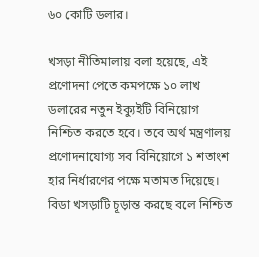৬০ কোটি ডলার।

খসড়া নীতিমালায় বলা হয়েছে, এই প্রণোদনা পেতে কমপক্ষে ১০ লাখ ডলারের নতুন ইক্যুইটি বিনিয়োগ নিশ্চিত করতে হবে। তবে অর্থ মন্ত্রণালয় প্রণোদনাযোগ্য সব বিনিয়োগে ১ শতাংশ হার নির্ধারণের পক্ষে মতামত দিয়েছে। বিডা খসড়াটি চূড়ান্ত করছে বলে নিশ্চিত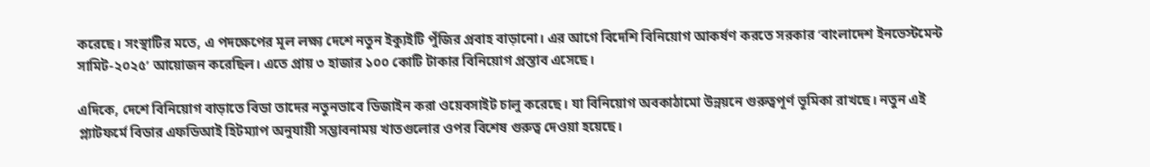করেছে। সংস্থাটির মতে, এ পদক্ষেপের মূল লক্ষ্য দেশে নতুন ইক্যুইটি পুঁজির প্রবাহ বাড়ানো। এর আগে বিদেশি বিনিয়োগ আকর্ষণ করতে সরকার ‘বাংলাদেশ ইনভেস্টমেন্ট সামিট-২০২৫’ আয়োজন করেছিল। এতে প্রায় ৩ হাজার ১০০ কোটি টাকার বিনিয়োগ প্রস্তাব এসেছে।

এদিকে, দেশে বিনিয়োগ বাড়াতে বিডা তাদের নতুনভাবে ডিজাইন করা ওয়েবসাইট চালু করেছে। যা বিনিয়োগ অবকাঠামো উন্নয়নে গুরুত্বপূর্ণ ভূমিকা রাখছে। নতুন এই প্ল্যাটফর্মে বিডার এফডিআই হিটম্যাপ অনুযায়ী সম্ভাবনাময় খাতগুলোর ওপর বিশেষ গুরুত্ব দেওয়া হয়েছে।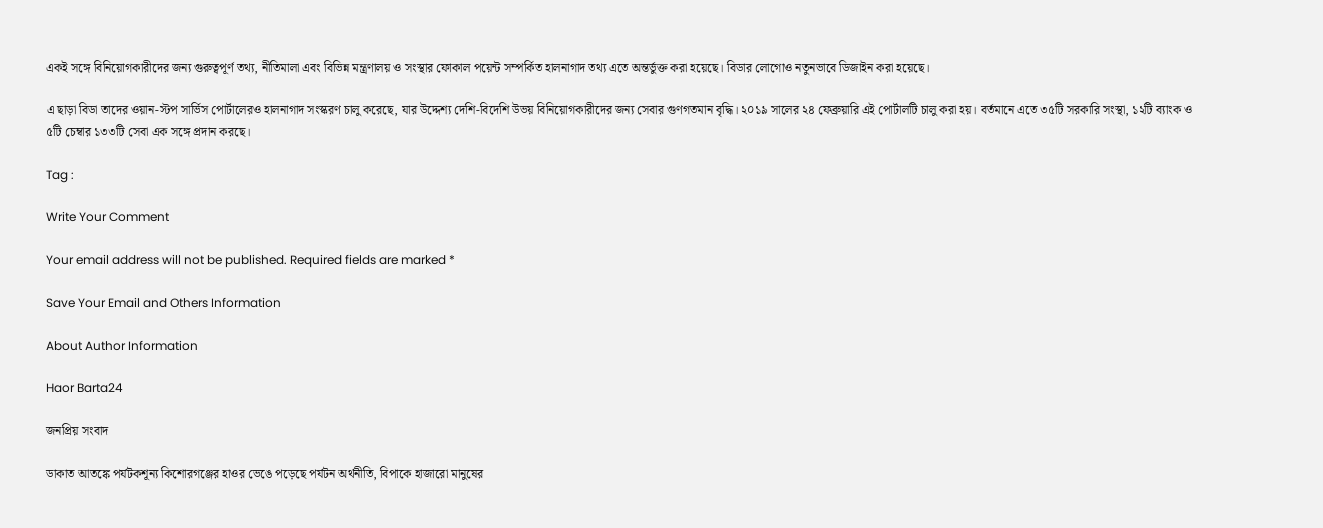একই সঙ্গে বিনিয়োগকারীদের জন্য গুরুত্বপূর্ণ তথ্য, নীতিমালা এবং বিভিন্ন মন্ত্রণালয় ও সংস্থার ফোকাল পয়েন্ট সম্পর্কিত হালনাগাদ তথ্য এতে অন্তর্ভুক্ত করা হয়েছে। বিডার লোগোও নতুনভাবে ডিজাইন করা হয়েছে।

এ ছাড়া বিডা তাদের ওয়ান-স্টপ সার্ভিস পোর্টালেরও হালনাগাদ সংস্করণ চালু করেছে, যার উদ্দেশ্য দেশি-বিদেশি উভয় বিনিয়োগকারীদের জন্য সেবার গুণগতমান বৃদ্ধি। ২০১৯ সালের ২৪ ফেব্রুয়ারি এই পোর্টালটি চালু করা হয়। বর্তমানে এতে ৩৫টি সরকারি সংস্থা, ১২টি ব্যাংক ও ৫টি চেম্বার ১৩৩টি সেবা এক সঙ্গে প্রদান করছে।

Tag :

Write Your Comment

Your email address will not be published. Required fields are marked *

Save Your Email and Others Information

About Author Information

Haor Barta24

জনপ্রিয় সংবাদ

ডাকাত আতঙ্কে পর্যটকশূন্য কিশোরগঞ্জের হাওর ভেঙে পড়েছে পর্যটন অর্থনীতি, বিপাকে হাজারো মানুষের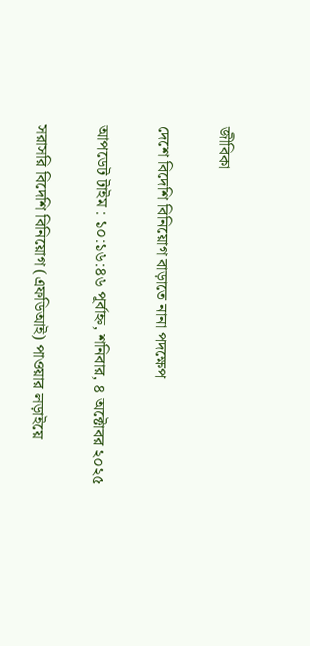জীবিকা

দেশে বিদেশি বিনিয়োগ বাড়াতে নানা পদক্ষেপ

আপডেট টাইম : ১০:১৬:৪৬ পূর্বাহ্ন, শনিবার, ৪ অক্টোবর ২০২৫

সরাসরি বিদেশি বিনিয়োগ (এফডিআই) পাওয়ার লড়াইয়ে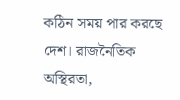কঠিন সময় পার করছে দেশ। রাজনৈতিক অস্থিরতা,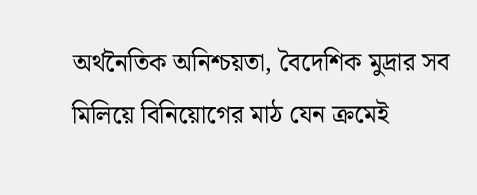অর্থনৈতিক অনিশ্চয়তা, বৈদেশিক মুদ্রার সব মিলিয়ে বিনিয়োগের মাঠ যেন ক্রমেই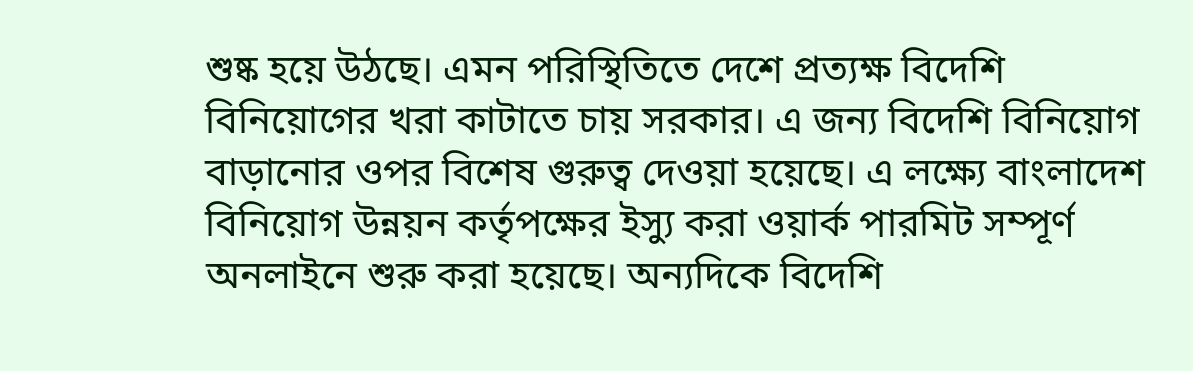শুষ্ক হয়ে উঠছে। এমন পরিস্থিতিতে দেশে প্রত্যক্ষ বিদেশি বিনিয়োগের খরা কাটাতে চায় সরকার। এ জন্য বিদেশি বিনিয়োগ বাড়ানোর ওপর বিশেষ গুরুত্ব দেওয়া হয়েছে। এ লক্ষ্যে বাংলাদেশ বিনিয়োগ উন্নয়ন কর্তৃপক্ষের ইস্যু করা ওয়ার্ক পারমিট সম্পূর্ণ অনলাইনে শুরু করা হয়েছে। অন্যদিকে বিদেশি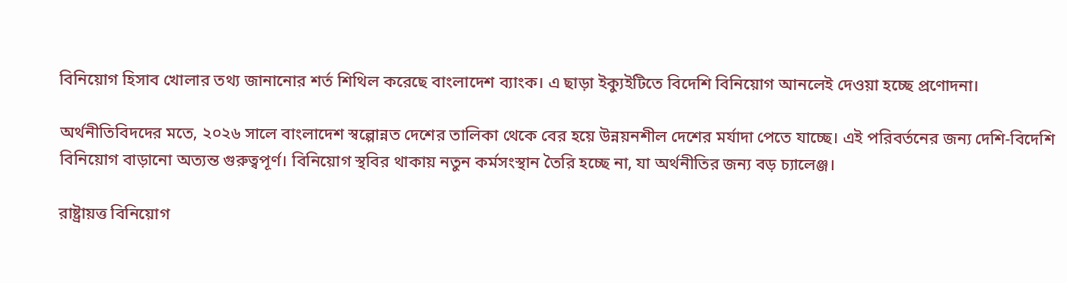বিনিয়োগ হিসাব খোলার তথ্য জানানোর শর্ত শিথিল করেছে বাংলাদেশ ব্যাংক। এ ছাড়া ইক্যুইটিতে বিদেশি বিনিয়োগ আনলেই দেওয়া হচ্ছে প্রণোদনা।

অর্থনীতিবিদদের মতে, ২০২৬ সালে বাংলাদেশ স্বল্পোন্নত দেশের তালিকা থেকে বের হয়ে উন্নয়নশীল দেশের মর্যাদা পেতে যাচ্ছে। এই পরিবর্তনের জন্য দেশি-বিদেশি বিনিয়োগ বাড়ানো অত্যন্ত গুরুত্বপূর্ণ। বিনিয়োগ স্থবির থাকায় নতুন কর্মসংস্থান তৈরি হচ্ছে না, যা অর্থনীতির জন্য বড় চ্যালেঞ্জ।

রাষ্ট্রায়ত্ত বিনিয়োগ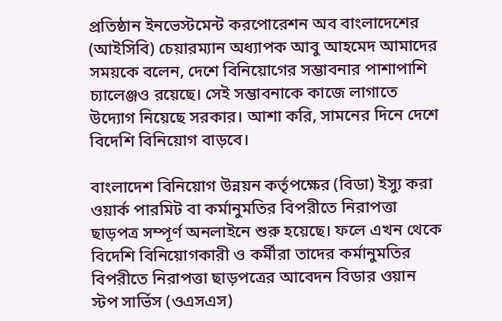প্রতিষ্ঠান ইনভেস্টমেন্ট করপোরেশন অব বাংলাদেশের (আইসিবি) চেয়ারম্যান অধ্যাপক আবু আহমেদ আমাদের সময়কে বলেন, দেশে বিনিয়োগের সম্ভাবনার পাশাপাশি চ্যালেঞ্জও রয়েছে। সেই সম্ভাবনাকে কাজে লাগাতে উদ্যোগ নিয়েছে সরকার। আশা করি, সামনের দিনে দেশে বিদেশি বিনিয়োগ বাড়বে।

বাংলাদেশ বিনিয়োগ উন্নয়ন কর্তৃপক্ষের (বিডা) ইস্যু করা ওয়ার্ক পারমিট বা কর্মানুমতির বিপরীতে নিরাপত্তা ছাড়পত্র সম্পূর্ণ অনলাইনে শুরু হয়েছে। ফলে এখন থেকে বিদেশি বিনিয়োগকারী ও কর্মীরা তাদের কর্মানুমতির বিপরীতে নিরাপত্তা ছাড়পত্রের আবেদন বিডার ওয়ান স্টপ সার্ভিস (ওএসএস)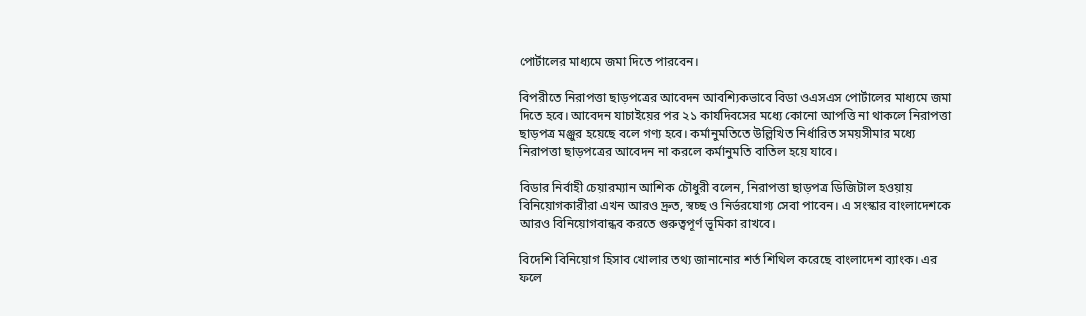পোর্টালের মাধ্যমে জমা দিতে পারবেন।

বিপরীতে নিরাপত্তা ছাড়পত্রের আবেদন আবশ্যিকভাবে বিডা ওএসএস পোর্টালের মাধ্যমে জমা দিতে হবে। আবেদন যাচাইয়ের পর ২১ কার্যদিবসের মধ্যে কোনো আপত্তি না থাকলে নিরাপত্তা ছাড়পত্র মঞ্জুর হয়েছে বলে গণ্য হবে। কর্মানুমতিতে উল্লিখিত নির্ধারিত সময়সীমার মধ্যে নিরাপত্তা ছাড়পত্রের আবেদন না করলে কর্মানুমতি বাতিল হয়ে যাবে।

বিডার নির্বাহী চেয়ারম্যান আশিক চৌধুরী বলেন, নিরাপত্তা ছাড়পত্র ডিজিটাল হওয়ায় বিনিয়োগকারীরা এখন আরও দ্রুত, স্বচ্ছ ও নির্ভরযোগ্য সেবা পাবেন। এ সংস্কার বাংলাদেশকে আরও বিনিয়োগবান্ধব করতে গুরুত্বপূর্ণ ভূমিকা রাখবে।

বিদেশি বিনিয়োগ হিসাব খোলার তথ্য জানানোর শর্ত শিথিল করেছে বাংলাদেশ ব্যাংক। এর ফলে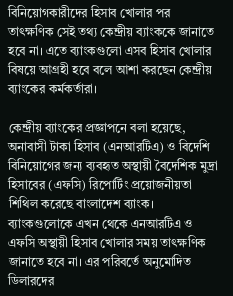বিনিয়োগকারীদের হিসাব খোলার পর তাৎক্ষণিক সেই তথ্য কেন্দ্রীয় ব্যাংককে জানাতে হবে না। এতে ব্যাংকগুলো এসব হিসাব খোলার বিষয়ে আগ্রহী হবে বলে আশা করছেন কেন্দ্রীয় ব্যাংকের কর্মকর্তারা।

কেন্দ্রীয় ব্যাংকের প্রজ্ঞাপনে বলা হয়েছে, অনাবাসী টাকা হিসাব (এনআরটিএ) ও বিদেশি বিনিয়োগের জন্য ব্যবহৃত অস্থায়ী বৈদেশিক মুদ্রা হিসাবের (এফসি) রিপোর্টিং প্রয়োজনীয়তা শিথিল করেছে বাংলাদেশ ব্যাংক। ব্যাংকগুলোকে এখন থেকে এনআরটিএ ও এফসি অস্থায়ী হিসাব খোলার সময় তাৎক্ষণিক জানাতে হবে না। এর পরিবর্তে অনুমোদিত ডিলারদের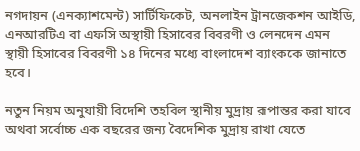নগদায়ন (এনক্যাশমেন্ট) সার্টিফিকেট, অনলাইন ট্রানজেকশন আইডি, এনআরটিএ বা এফসি অস্থায়ী হিসাবের বিবরণী ও লেনদেন এমন স্থায়ী হিসাবের বিবরণী ১৪ দিনের মধ্যে বাংলাদেশ ব্যাংককে জানাতে হবে।

নতুন নিয়ম অনুযায়ী বিদেশি তহবিল স্থানীয় মুদ্রায় রূপান্তর করা যাবে অথবা সর্বোচ্চ এক বছরের জন্য বৈদেশিক মুদ্রায় রাখা যেতে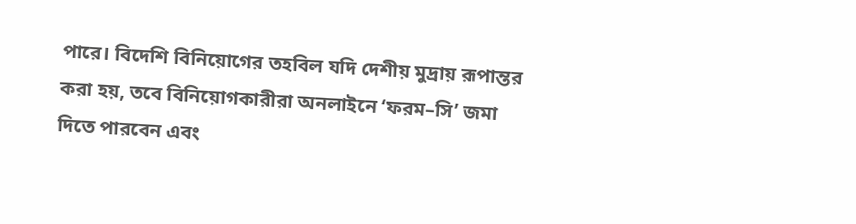পারে। বিদেশি বিনিয়োগের তহবিল যদি দেশীয় মুদ্রায় রূপান্তর করা হয়, তবে বিনিয়োগকারীরা অনলাইনে ‘ফরম–সি’ জমা দিতে পারবেন এবং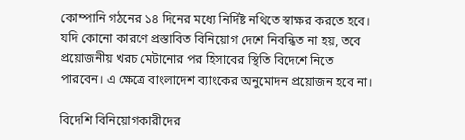কোম্পানি গঠনের ১৪ দিনের মধ্যে নির্দিষ্ট নথিতে স্বাক্ষর করতে হবে। যদি কোনো কারণে প্রস্তাবিত বিনিয়োগ দেশে নিবন্ধিত না হয়, তবে প্রয়োজনীয় খরচ মেটানোর পর হিসাবের স্থিতি বিদেশে নিতে পারবেন। এ ক্ষেত্রে বাংলাদেশ ব্যাংকের অনুমোদন প্রয়োজন হবে না।

বিদেশি বিনিয়োগকারীদের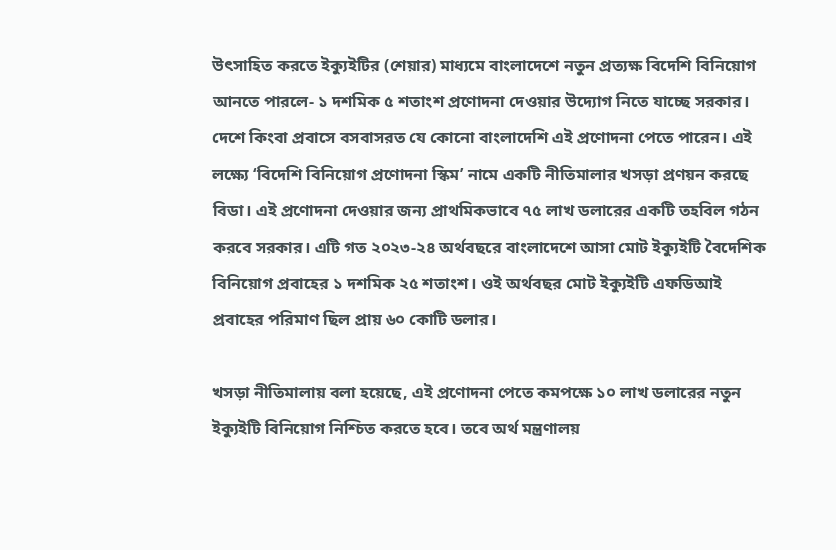উৎসাহিত করতে ইক্যুইটির (শেয়ার) মাধ্যমে বাংলাদেশে নতুন প্রত্যক্ষ বিদেশি বিনিয়োগ আনতে পারলে- ১ দশমিক ৫ শতাংশ প্রণোদনা দেওয়ার উদ্যোগ নিতে যাচ্ছে সরকার। দেশে কিংবা প্রবাসে বসবাসরত যে কোনো বাংলাদেশি এই প্রণোদনা পেতে পারেন। এই লক্ষ্যে ‘বিদেশি বিনিয়োগ প্রণোদনা স্কিম’ নামে একটি নীতিমালার খসড়া প্রণয়ন করছে বিডা। এই প্রণোদনা দেওয়ার জন্য প্রাথমিকভাবে ৭৫ লাখ ডলারের একটি তহবিল গঠন করবে সরকার। এটি গত ২০২৩-২৪ অর্থবছরে বাংলাদেশে আসা মোট ইক্যুইটি বৈদেশিক বিনিয়োগ প্রবাহের ১ দশমিক ২৫ শতাংশ। ওই অর্থবছর মোট ইক্যুইটি এফডিআই প্রবাহের পরিমাণ ছিল প্রায় ৬০ কোটি ডলার।

খসড়া নীতিমালায় বলা হয়েছে, এই প্রণোদনা পেতে কমপক্ষে ১০ লাখ ডলারের নতুন ইক্যুইটি বিনিয়োগ নিশ্চিত করতে হবে। তবে অর্থ মন্ত্রণালয়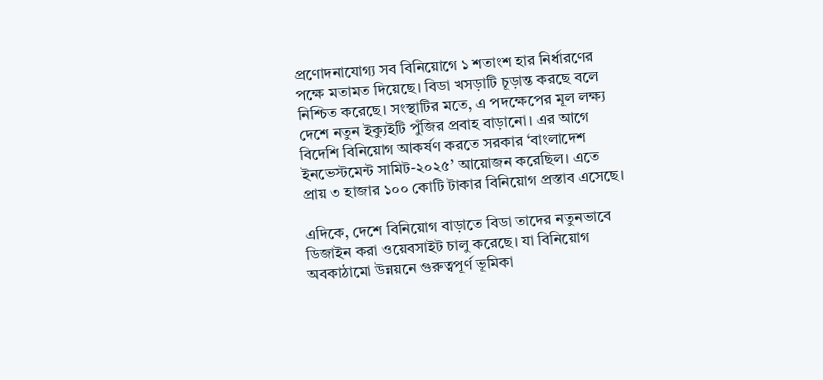প্রণোদনাযোগ্য সব বিনিয়োগে ১ শতাংশ হার নির্ধারণের পক্ষে মতামত দিয়েছে। বিডা খসড়াটি চূড়ান্ত করছে বলে নিশ্চিত করেছে। সংস্থাটির মতে, এ পদক্ষেপের মূল লক্ষ্য দেশে নতুন ইক্যুইটি পুঁজির প্রবাহ বাড়ানো। এর আগে বিদেশি বিনিয়োগ আকর্ষণ করতে সরকার ‘বাংলাদেশ ইনভেস্টমেন্ট সামিট-২০২৫’ আয়োজন করেছিল। এতে প্রায় ৩ হাজার ১০০ কোটি টাকার বিনিয়োগ প্রস্তাব এসেছে।

এদিকে, দেশে বিনিয়োগ বাড়াতে বিডা তাদের নতুনভাবে ডিজাইন করা ওয়েবসাইট চালু করেছে। যা বিনিয়োগ অবকাঠামো উন্নয়নে গুরুত্বপূর্ণ ভূমিকা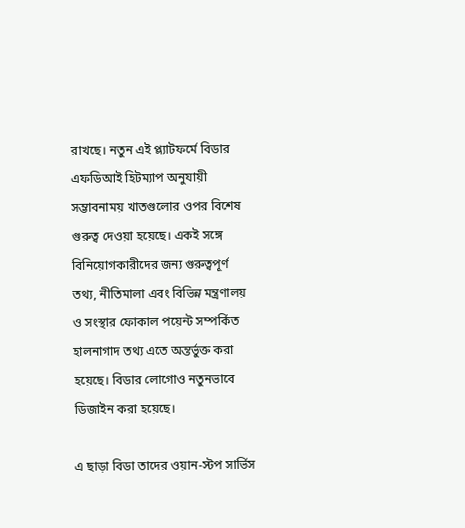রাখছে। নতুন এই প্ল্যাটফর্মে বিডার এফডিআই হিটম্যাপ অনুযায়ী সম্ভাবনাময় খাতগুলোর ওপর বিশেষ গুরুত্ব দেওয়া হয়েছে। একই সঙ্গে বিনিয়োগকারীদের জন্য গুরুত্বপূর্ণ তথ্য, নীতিমালা এবং বিভিন্ন মন্ত্রণালয় ও সংস্থার ফোকাল পয়েন্ট সম্পর্কিত হালনাগাদ তথ্য এতে অন্তর্ভুক্ত করা হয়েছে। বিডার লোগোও নতুনভাবে ডিজাইন করা হয়েছে।

এ ছাড়া বিডা তাদের ওয়ান-স্টপ সার্ভিস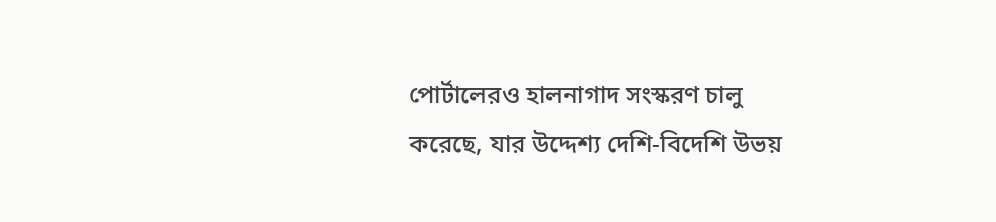পোর্টালেরও হালনাগাদ সংস্করণ চালু করেছে, যার উদ্দেশ্য দেশি-বিদেশি উভয়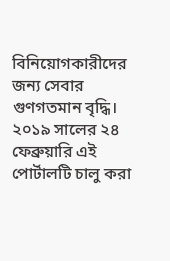বিনিয়োগকারীদের জন্য সেবার গুণগতমান বৃদ্ধি। ২০১৯ সালের ২৪ ফেব্রুয়ারি এই পোর্টালটি চালু করা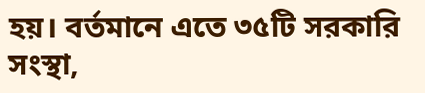হয়। বর্তমানে এতে ৩৫টি সরকারি সংস্থা,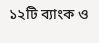১২টি ব্যাংক ও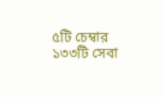৫টি চেম্বার ১৩৩টি সেবা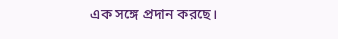এক সঙ্গে প্রদান করছে।